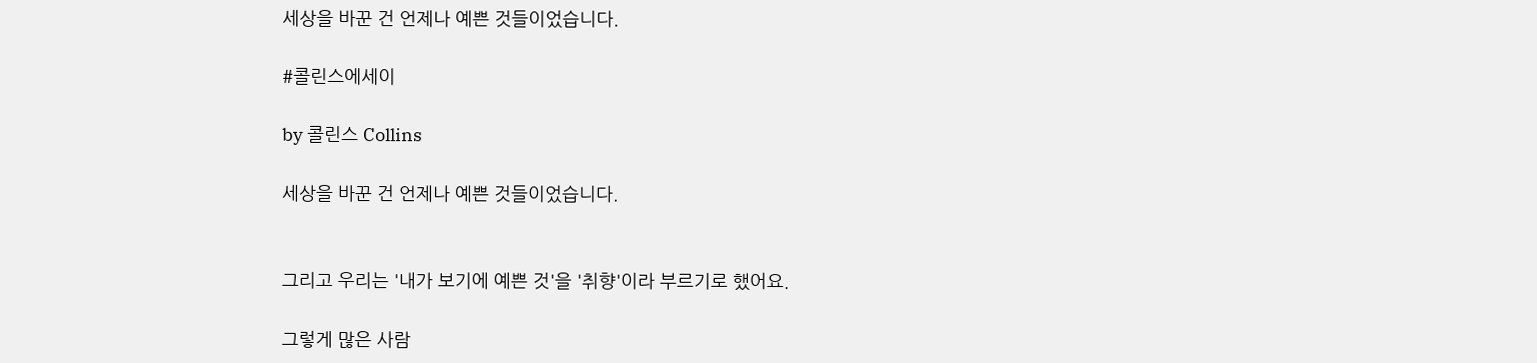세상을 바꾼 건 언제나 예쁜 것들이었습니다.

#콜린스에세이

by 콜린스 Collins

세상을 바꾼 건 언제나 예쁜 것들이었습니다.


그리고 우리는 '내가 보기에 예쁜 것'을 '취향'이라 부르기로 했어요.

그렇게 많은 사람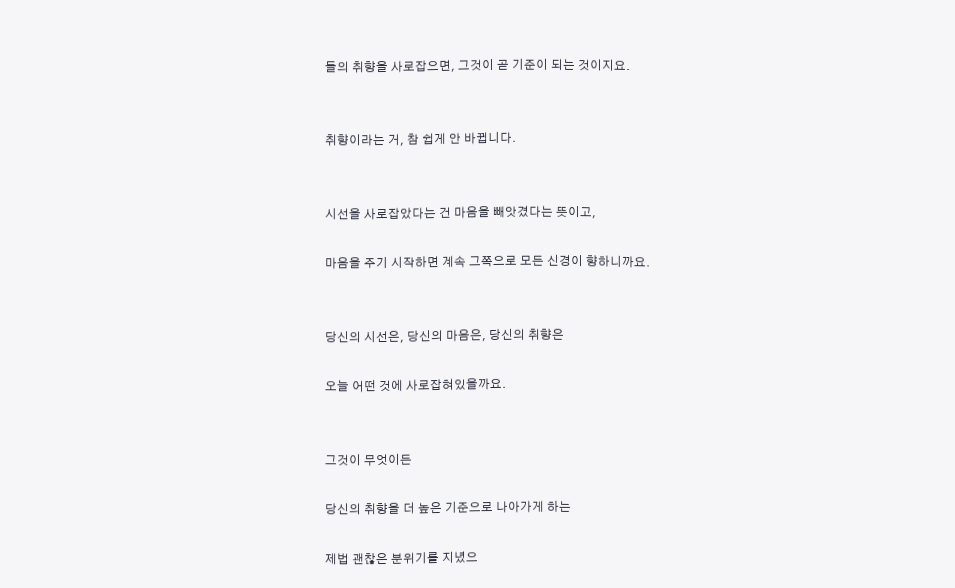들의 취향을 사로잡으면, 그것이 곧 기준이 되는 것이지요.


취향이라는 거, 참 쉽게 안 바뀝니다.


시선을 사로잡았다는 건 마음을 빼앗겼다는 뜻이고,

마음을 주기 시작하면 계속 그쪽으로 모든 신경이 향하니까요.


당신의 시선은, 당신의 마음은, 당신의 취향은

오늘 어떤 것에 사로잡혀있을까요.


그것이 무엇이든

당신의 취향을 더 높은 기준으로 나아가게 하는

제법 괜찮은 분위기를 지녔으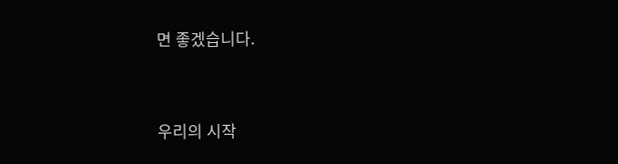면 좋겠습니다.


우리의 시작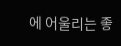에 어울리는 좋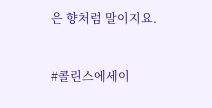은 향처럼 말이지요.


#콜린스에세이